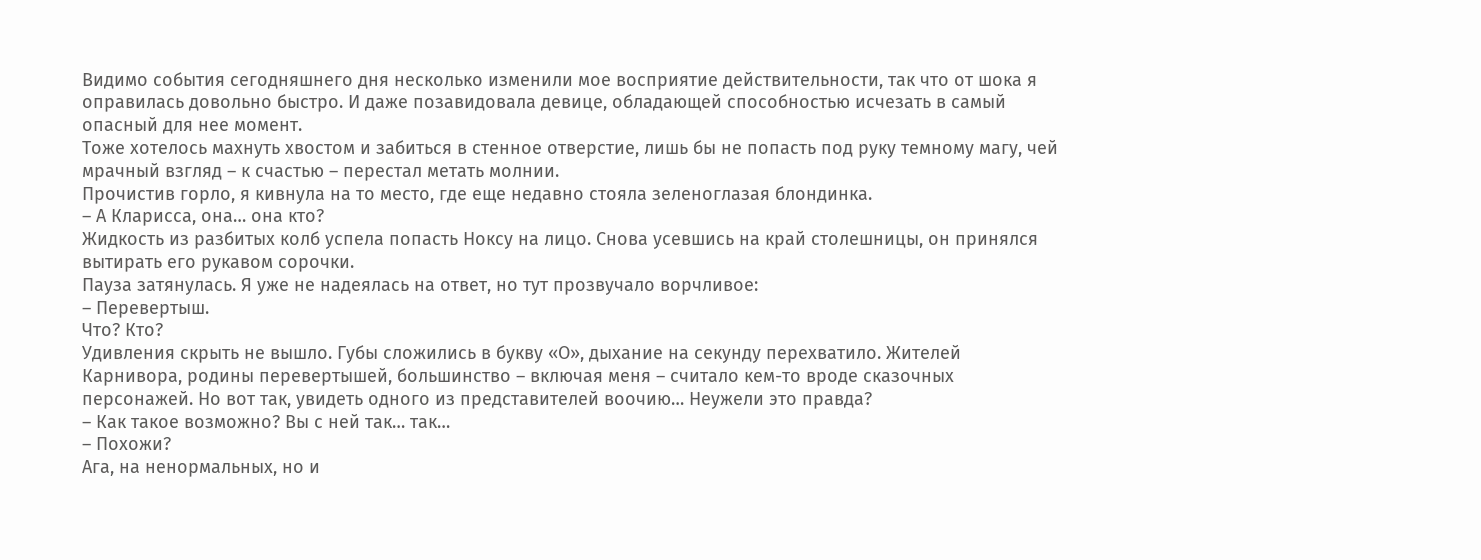Видимо события сегодняшнего дня несколько изменили мое восприятие действительности, так что от шока я оправилась довольно быстро. И даже позавидовала девице, обладающей способностью исчезать в самый опасный для нее момент.
Тоже хотелось махнуть хвостом и забиться в стенное отверстие, лишь бы не попасть под руку темному магу, чей мрачный взгляд – к счастью – перестал метать молнии.
Прочистив горло, я кивнула на то место, где еще недавно стояла зеленоглазая блондинка.
– А Кларисса, она… она кто?
Жидкость из разбитых колб успела попасть Ноксу на лицо. Снова усевшись на край столешницы, он принялся вытирать его рукавом сорочки.
Пауза затянулась. Я уже не надеялась на ответ, но тут прозвучало ворчливое:
– Перевертыш.
Что? Кто?
Удивления скрыть не вышло. Губы сложились в букву «О», дыхание на секунду перехватило. Жителей Карнивора, родины перевертышей, большинство – включая меня – считало кем-то вроде сказочных персонажей. Но вот так, увидеть одного из представителей воочию… Неужели это правда?
– Как такое возможно? Вы с ней так… так…
– Похожи?
Ага, на ненормальных, но и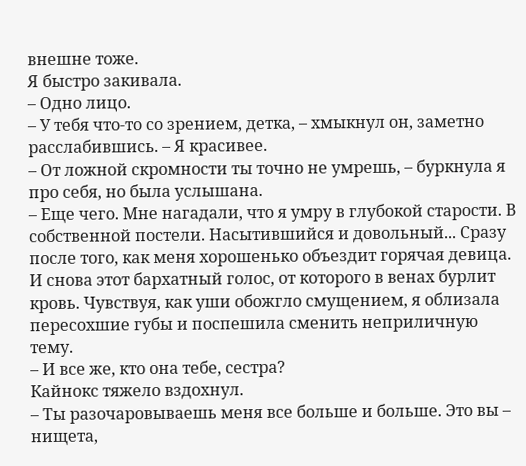внешне тоже.
Я быстро закивала.
– Одно лицо.
– У тебя что-то со зрением, детка, – хмыкнул он, заметно расслабившись. – Я красивее.
– От ложной скромности ты точно не умрешь, – буркнула я про себя, но была услышана.
– Еще чего. Мне нагадали, что я умру в глубокой старости. В собственной постели. Насытившийся и довольный... Сразу после того, как меня хорошенько объездит горячая девица.
И снова этот бархатный голос, от которого в венах бурлит кровь. Чувствуя, как уши обожгло смущением, я облизала пересохшие губы и поспешила сменить неприличную тему.
– И все же, кто она тебе, сестра?
Кайнокс тяжело вздохнул.
– Ты разочаровываешь меня все больше и больше. Это вы – нищета,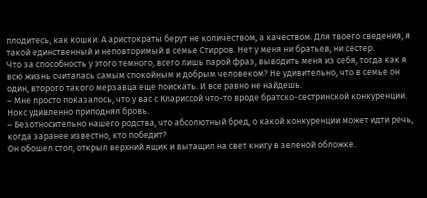плодитесь, как кошки. А аристократы берут не количеством, а качеством. Для твоего сведения, я такой единственный и неповторимый в семье Стирров. Нет у меня ни братьев, ни сестер.
Что за способность у этого темного, всего лишь парой фраз, выводить меня из себя, тогда как я всю жизнь считалась самым спокойным и добрым человеком? Не удивительно, что в семье он один, второго такого мерзавца еще поискать. И все равно не найдешь.
– Мне просто показалось, что у вас с Клариссой что-то вроде братско-сестринской конкуренции.
Нокс удивленно приподнял бровь.
– Безотносительно нашего родства, что абсолютный бред, о какой конкуренции может идти речь, когда заранее известно, кто победит?
Он обошел стол, открыл верхний ящик и вытащил на свет книгу в зеленой обложке.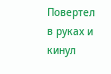Повертел в руках и кинул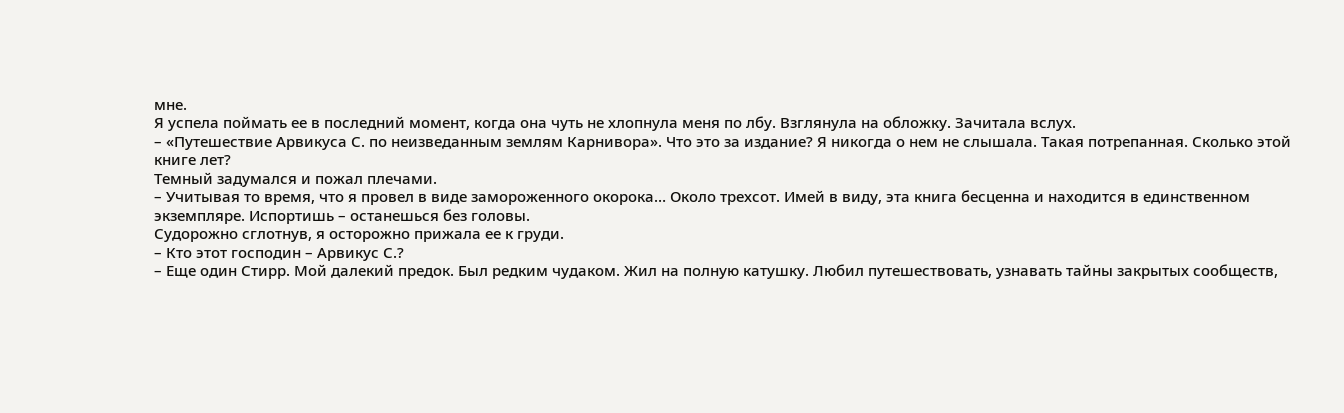мне.
Я успела поймать ее в последний момент, когда она чуть не хлопнула меня по лбу. Взглянула на обложку. Зачитала вслух.
– «Путешествие Арвикуса С. по неизведанным землям Карнивора». Что это за издание? Я никогда о нем не слышала. Такая потрепанная. Сколько этой книге лет?
Темный задумался и пожал плечами.
– Учитывая то время, что я провел в виде замороженного окорока… Около трехсот. Имей в виду, эта книга бесценна и находится в единственном экземпляре. Испортишь – останешься без головы.
Судорожно сглотнув, я осторожно прижала ее к груди.
– Кто этот господин – Арвикус С.?
– Еще один Стирр. Мой далекий предок. Был редким чудаком. Жил на полную катушку. Любил путешествовать, узнавать тайны закрытых сообществ,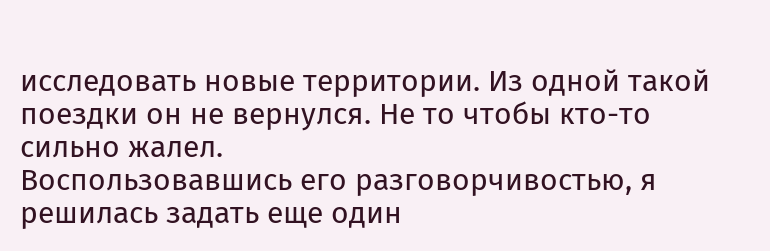исследовать новые территории. Из одной такой поездки он не вернулся. Не то чтобы кто-то сильно жалел.
Воспользовавшись его разговорчивостью, я решилась задать еще один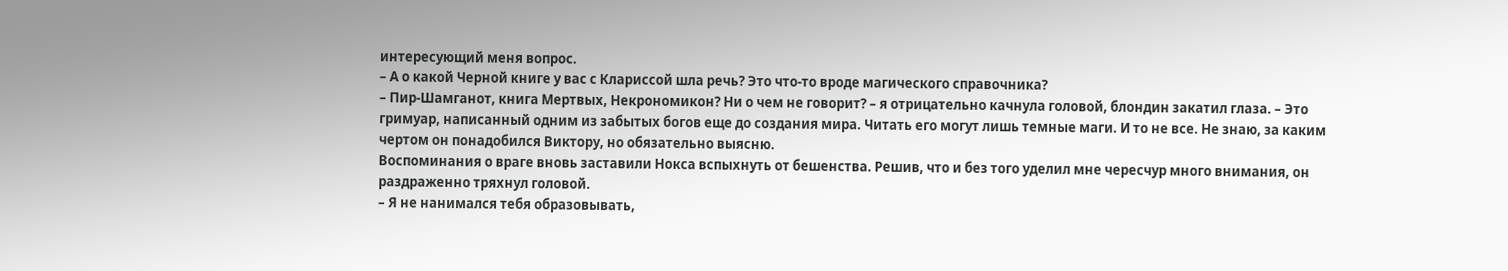интересующий меня вопрос.
– А о какой Черной книге у вас с Клариссой шла речь? Это что-то вроде магического справочника?
– Пир-Шамганот, книга Мертвых, Некрономикон? Ни о чем не говорит? – я отрицательно качнула головой, блондин закатил глаза. – Это гримуар, написанный одним из забытых богов еще до создания мира. Читать его могут лишь темные маги. И то не все. Не знаю, за каким чертом он понадобился Виктору, но обязательно выясню.
Воспоминания о враге вновь заставили Нокса вспыхнуть от бешенства. Решив, что и без того уделил мне чересчур много внимания, он раздраженно тряхнул головой.
– Я не нанимался тебя образовывать,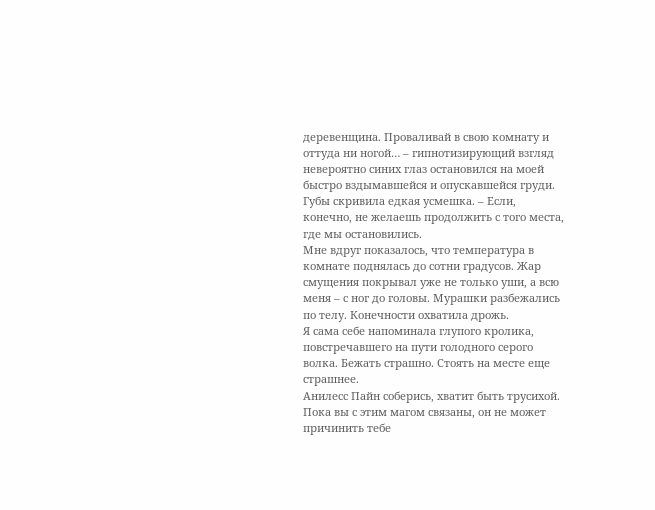деревенщина. Проваливай в свою комнату и оттуда ни ногой… – гипнотизирующий взгляд невероятно синих глаз остановился на моей быстро вздымавшейся и опускавшейся груди. Губы скривила едкая усмешка. – Если, конечно, не желаешь продолжить с того места, где мы остановились.
Мне вдруг показалось, что температура в комнате поднялась до сотни градусов. Жар смущения покрывал уже не только уши, а всю меня – с ног до головы. Мурашки разбежались по телу. Конечности охватила дрожь.
Я сама себе напоминала глупого кролика, повстречавшего на пути голодного серого волка. Бежать страшно. Стоять на месте еще страшнее.
Анилесс Пайн соберись, хватит быть трусихой. Пока вы с этим магом связаны, он не может причинить тебе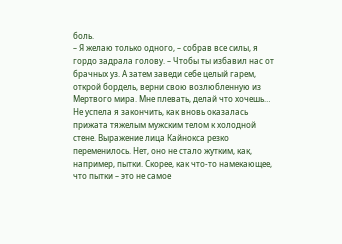боль.
– Я желаю только одного, – собрав все силы, я гордо задрала голову. – Чтобы ты избавил нас от брачных уз. А затем заведи себе целый гарем, открой бордель, верни свою возлюбленную из Мертвого мира. Мне плевать, делай что хочешь…
Не успела я закончить, как вновь оказалась прижата тяжелым мужским телом к холодной стене. Выражение лица Кайнокса резко переменилось. Нет, оно не стало жутким, как, например, пытки. Скорее, как что-то намекающее, что пытки – это не самое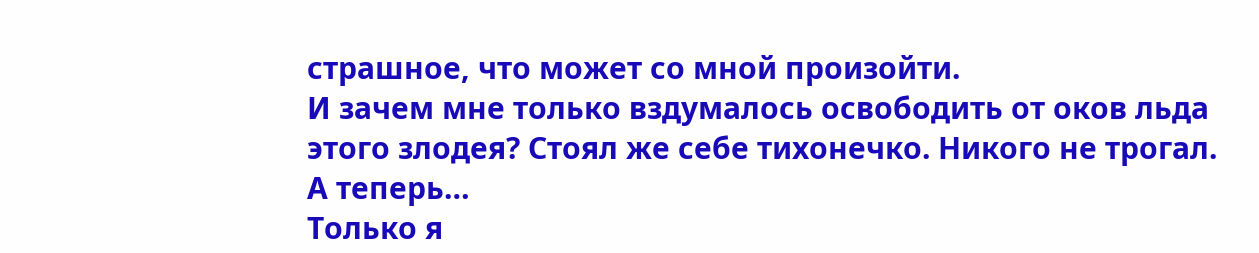страшное, что может со мной произойти.
И зачем мне только вздумалось освободить от оков льда этого злодея? Стоял же себе тихонечко. Никого не трогал. А теперь…
Только я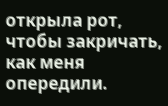открыла рот, чтобы закричать, как меня опередили.